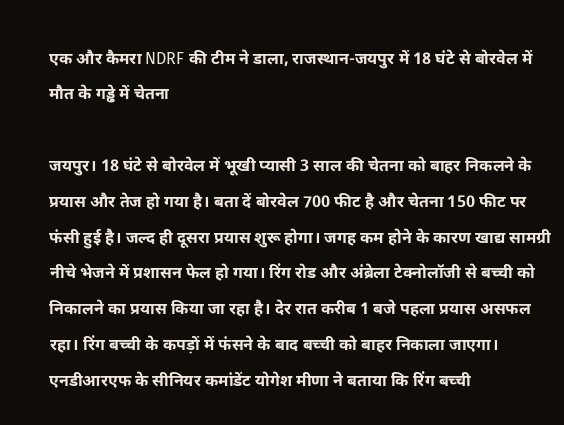एक और कैमरा NDRF की टीम ने डाला, राजस्थान-जयपुर में 18 घंटे से बोरवेल में मौत के गड्ढे में चेतना

जयपुर। 18 घंटे से बोरवेल में भूखी प्यासी 3 साल की चेतना को बाहर निकलने के प्रयास और तेज हो गया है। बता दें बोरवेल 700 फीट है और चेतना 150 फीट पर फंसी हुई है। जल्द ही दूसरा प्रयास शुरू होगा। जगह कम होने के कारण खाद्य सामग्री नीचे भेजने में प्रशासन फेल हो गया। रिंग रोड और अंब्रेला टेक्नोलॉजी से बच्ची को निकालने का प्रयास किया जा रहा है। देर रात करीब 1 बजे पहला प्रयास असफल रहा। रिंग बच्ची के कपड़ों में फंसने के बाद बच्ची को बाहर निकाला जाएगा। एनडीआरएफ के सीनियर कमांडेंट योगेश मीणा ने बताया कि रिंग बच्ची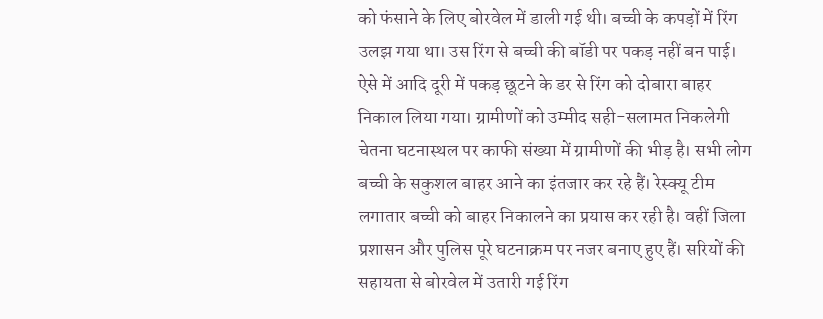को फंसाने के लिए बोरवेल में डाली गई थी। बच्ची के कपड़ों में रिंग उलझ गया था। उस रिंग से बच्ची की बॉडी पर पकड़ नहीं बन पाई। ऐसे में आदि दूरी में पकड़ छूटने के डर से रिंग को दोबारा बाहर निकाल लिया गया। ग्रामीणों को उम्मीद सही-सलामत निकलेगी चेतना घटनास्थल पर काफी संख्या में ग्रामीणों की भीड़ है। सभी लोग बच्ची के सकुशल बाहर आने का इंतजार कर रहे हैं। रेस्क्यू टीम लगातार बच्ची को बाहर निकालने का प्रयास कर रही है। वहीं जिला प्रशासन और पुलिस पूरे घटनाक्रम पर नजर बनाए हुए हैं। सरियों की सहायता से बोरवेल में उतारी गई रिंग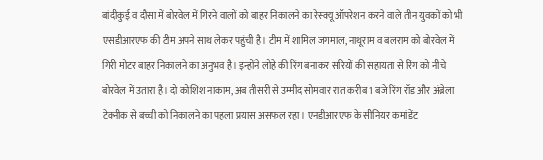बांदीकुई व दौसा में बोरवेल में गिरने वालों को बाहर निकालने का रेस्क्यू ऑपरेशन करने वाले तीन युवकों को भी एसडीआरएफ की टीम अपने साथ लेकर पहुंची है। टीम में शामिल जगमाल, नाथूराम व बलराम को बोरवेल में गिरी मोटर बाहर निकालने का अनुभव है। इन्होंने लोहे की रिंग बनाकर सरियों की सहायता से रिंग को नीचे बोरवेल में उतारा है। दो कोशिश नाकाम, अब तीसरी से उम्मीद सोमवार रात करीब 1 बजे रिंग रॉड और अंब्रेला टेक्नीक से बच्ची को निकालने का पहला प्रयास असफल रहा। एनडीआरएफ के सीनियर कमांडेंट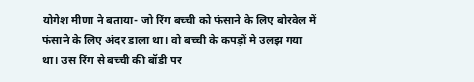योगेश मीणा ने बताया- जो रिंग बच्ची को फंसाने के लिए बोरवेल में फंसाने के लिए अंदर डाला था। वो बच्ची के कपड़ों मे उलझ गया था। उस रिंग से बच्ची की बॉडी पर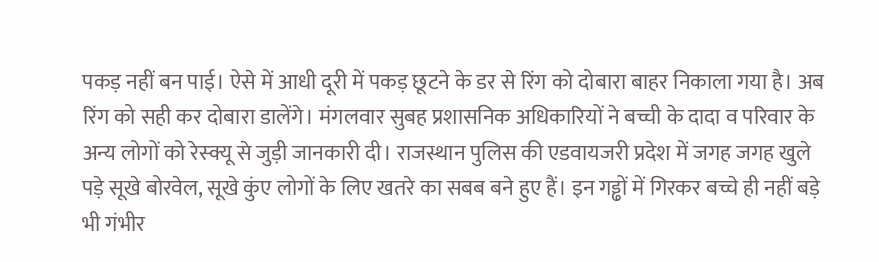पकड़ नहीं बन पाई। ऐसे में आधी दूरी में पकड़ छूटने के डर से रिंग को दोबारा बाहर निकाला गया है। अब रिंग को सही कर दोबारा डालेंगे। मंगलवार सुबह प्रशासनिक अधिकारियों ने बच्ची के दादा व परिवार के अन्य लोगों को रेस्क्यू से जुड़ी जानकारी दी। राजस्थान पुलिस की एडवायजरी प्रदेश में जगह जगह खुले पड़े सूखे बोरवेल, सूखे कुंए लोगों के लिए खतरे का सबब बने हुए हैं। इन गड्ढों में गिरकर बच्चे ही नहीं बड़े भी गंभीर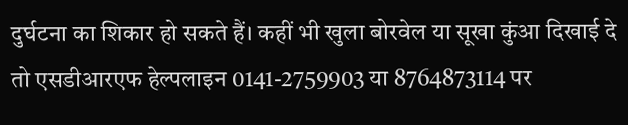दुर्घटना का शिकार हो सकते हैं। कहीं भी खुला बोरवेल या सूखा कुंआ दिखाई दे तो एसडीआरएफ हेल्पलाइन 0141-2759903 या 8764873114 पर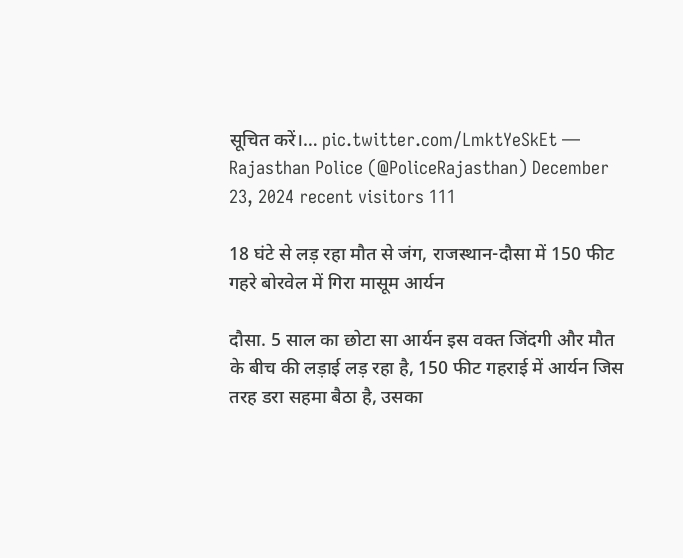सूचित करें।… pic.twitter.com/LmktYeSkEt — Rajasthan Police (@PoliceRajasthan) December 23, 2024 recent visitors 111

18 घंटे से लड़ रहा मौत से जंग, राजस्थान-दौसा में 150 फीट गहरे बोरवेल में गिरा मासूम आर्यन

दौसा. 5 साल का छोटा सा आर्यन इस वक्त जिंदगी और मौत के बीच की लड़ाई लड़ रहा है, 150 फीट गहराई में आर्यन जिस तरह डरा सहमा बैठा है, उसका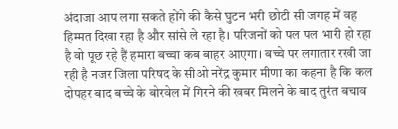अंदाजा आप लगा सकते होंगे की कैसे घुटन भरी छोटी सी जगह में वह हिम्मत दिखा रहा है और सांसे ले रहा है। परिजनों को पल पल भारी हो रहा है वो पूछ रहे हैं हमारा बच्चा कब बाहर आएगा। बच्चे पर लगातार रखी जा रही है नजर जिला परिषद के सीओ नरेंद्र कुमार मीणा का कहना है कि कल दोपहर बाद बच्चे के बोरवेल में गिरने की खबर मिलने के बाद तुरंत बचाव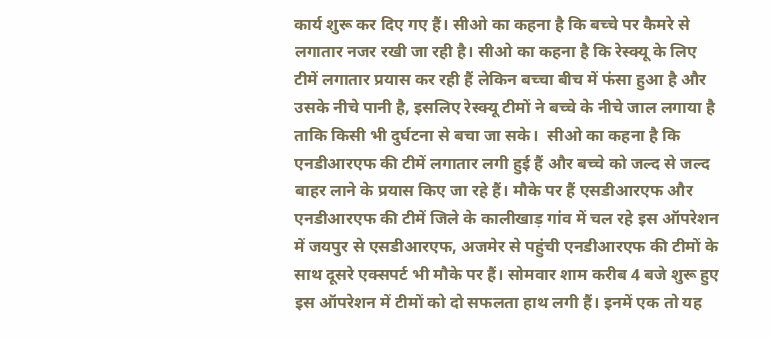कार्य शुरू कर दिए गए हैं। सीओ का कहना है कि बच्चे पर कैमरे से लगातार नजर रखी जा रही है। सीओ का कहना है कि रेस्क्यू के लिए टीमें लगातार प्रयास कर रही हैं लेकिन बच्चा बीच में फंसा हुआ है और उसके नीचे पानी है, इसलिए रेस्क्यू टीमों ने बच्चे के नीचे जाल लगाया है ताकि किसी भी दुर्घटना से बचा जा सके।  सीओ का कहना है कि एनडीआरएफ की टीमें लगातार लगी हुई हैं और बच्चे को जल्द से जल्द बाहर लाने के प्रयास किए जा रहे हैं। मौके पर हैं एसडीआरएफ और एनडीआरएफ की टीमें जिले के कालीखाड़ गांव में चल रहे इस ऑपरेशन में जयपुर से एसडीआरएफ, अजमेर से पहुंची एनडीआरएफ की टीमों के साथ दूसरे एक्सपर्ट भी मौके पर हैं। सोमवार शाम करीब 4 बजे शुरू हुए इस ऑपरेशन में टीमों को दो सफलता हाथ लगी हैं। इनमें एक तो यह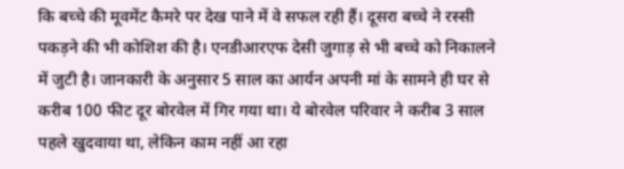कि बच्चे की मूवमेंट कैमरे पर देख पाने में वे सफल रही हैं। दूसरा बच्चे ने रस्सी पकड़ने की भी कोशिश की है। एनडीआरएफ देसी जुगाड़ से भी बच्चे को निकालने में जुटी है। जानकारी के अनुसार 5 साल का आर्यन अपनी मां के सामने ही घर से करीब 100 फीट दूर बोरवेल में गिर गया था। ये बोरवेल परिवार ने करीब 3 साल पहले खुदवाया था, लेकिन काम नहीं आ रहा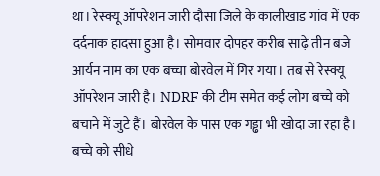था। रेस्क्यू ऑपरेशन जारी दौसा जिले के कालीखाड गांव में एक दर्दनाक हादसा हुआ है। सोमवार दोपहर करीब साढ़े तीन बजे आर्यन नाम का एक बच्चा बोरवेल में गिर गया। तब से रेस्क्यू ऑपरेशन जारी है। NDRF की टीम समेत कई लोग बच्चे को बचाने में जुटे हैं। बोरवेल के पास एक गड्ढा भी खोदा जा रहा है। बच्चे को सीधे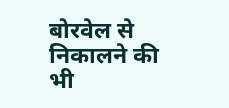बोरवेल से निकालने की भी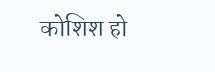कोशिश हो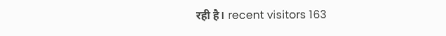रही है। recent visitors 163